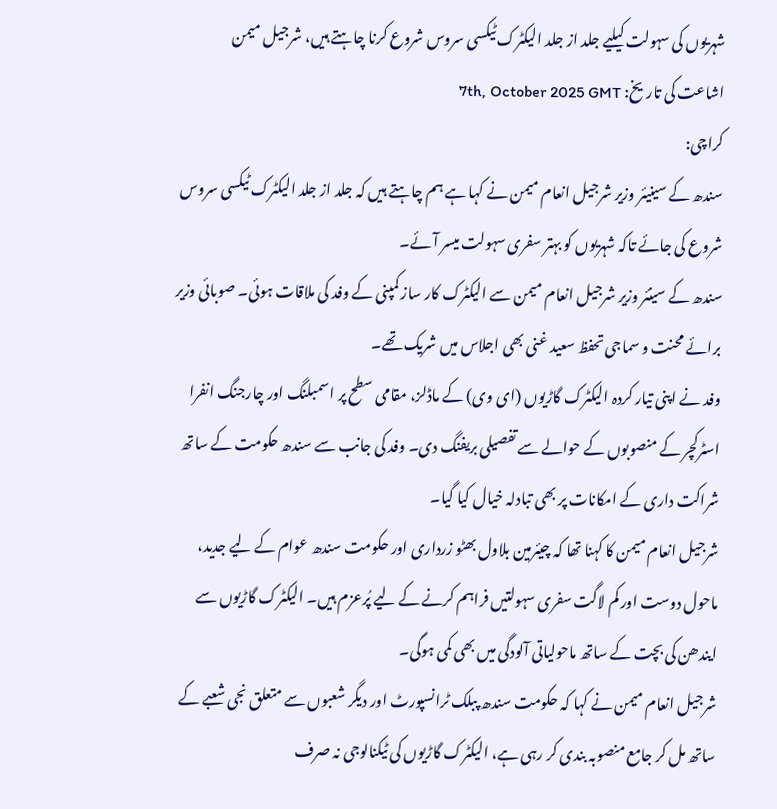شہریوں کی سہولت کیلیے جلد از جلد الیکٹرک ٹیکسی سروس شروع کرنا چاہتے ہیں، شرجیل میمن
اشاعت کی تاریخ: 7th, October 2025 GMT
کراچی:
سندھ کے سینیئر وزیر شرجیل انعام میمن نے کہا ہے ہم چاہتے ہیں کہ جلد از جلد الیکٹرک ٹیکسی سروس شروع کی جائے تاکہ شہریوں کو بہتر سفری سہولت میسر آئے۔
سندھ کے سینئر وزیر شرجیل انعام میمن سے الیکٹرک کار ساز کمپنی کے وفد کی ملاقات ہوئی۔ صوبائی وزیر برائے محنت و سماجی تحفظ سعید غنی بھی اجلاس میں شریک تھے۔
وفد نے اپنی تیار کردہ الیکٹرک گاڑیوں (ای وی) کے ماڈلز، مقامی سطح پر اسمبلنگ اور چارجنگ انفرا اسٹرکچر کے منصوبوں کے حوالے سے تفصیلی بریفنگ دی۔ وفد کی جانب سے سندھ حکومت کے ساتھ شراکت داری کے امکانات پر بھی تبادلہ خیال کیا گیا۔
شرجیل انعام میمن کا کہنا تھا کہ چیئرمین بلاول بھٹو زرداری اور حکومت سندھ عوام کے لیے جدید، ماحول دوست اور کم لاگت سفری سہولتیں فراہم کرنے کے لیے پُرعزم ہیں۔ الیکٹرک گاڑیوں سے ایندھن کی بچت کے ساتھ ماحولیاتی آلودگی میں بھی کمی ہوگی۔
شرجیل انعام میمن نے کہا کہ حکومت سندھ پبلک ٹرانسپورٹ اور دیگر شعبوں سے متعلق نجی شعبے کے ساتھ مل کر جامع منصوبہ بندی کر رہی ہے، الیکٹرک گاڑیوں کی ٹیکنالوجی نہ صرف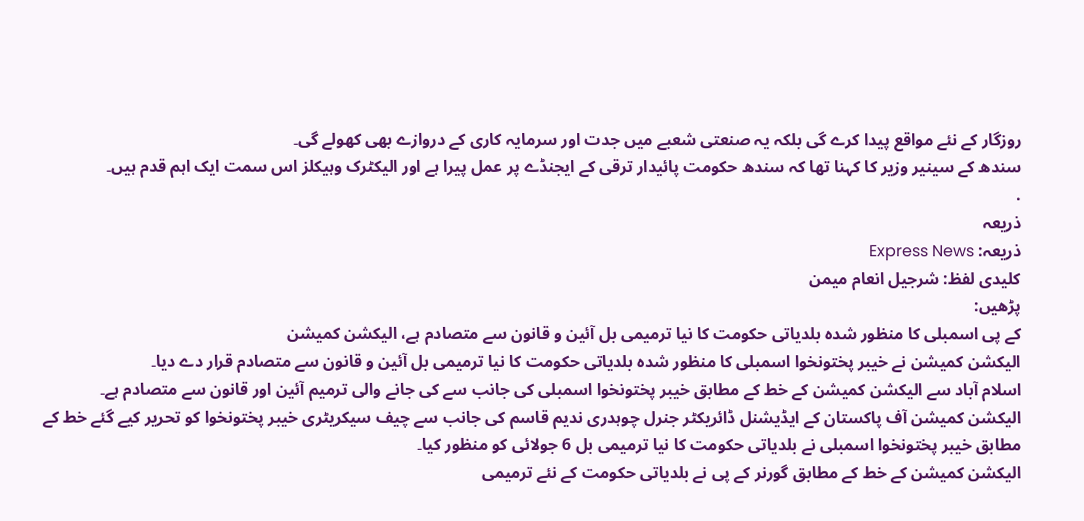روزگار کے نئے مواقع پیدا کرے گی بلکہ یہ صنعتی شعبے میں جدت اور سرمایہ کاری کے دروازے بھی کھولے گی۔
سندھ کے سینیر وزیر کا کہنا تھا کہ سندھ حکومت پائیدار ترقی کے ایجنڈے پر عمل پیرا ہے اور الیکٹرک وہیکلز اس سمت ایک اہم قدم ہیں۔
.
ذریعہ
ذریعہ: Express News
کلیدی لفظ: شرجیل انعام میمن
پڑھیں:
کے پی اسمبلی کا منظور شدہ بلدیاتی حکومت کا نیا ترمیمی بل آئین و قانون سے متصادم ہے، الیکشن کمیشن
الیکشن کمیشن نے خیبر پختونخوا اسمبلی کا منظور شدہ بلدیاتی حکومت کا نیا ترمیمی بل آئین و قانون سے متصادم قرار دے دیا۔
اسلام آباد سے الیکشن کمیشن کے خط کے مطابق خیبر پختونخوا اسمبلی کی جانب سے کی جانے والی ترمیم آئین اور قانون سے متصادم ہے۔
الیکشن کمیشن آف پاکستان کے ایڈیشنل ڈائریکٹر جنرل چوہدری ندیم قاسم کی جانب سے چیف سیکریٹری خیبر پختونخوا کو تحریر کیے گئے خط کے مطابق خیبر پختونخوا اسمبلی نے بلدیاتی حکومت کا نیا ترمیمی بل 6 جولائی کو منظور کیا۔
الیکشن کمیشن کے خط کے مطابق گورنر کے پی نے بلدیاتی حکومت کے نئے ترمیمی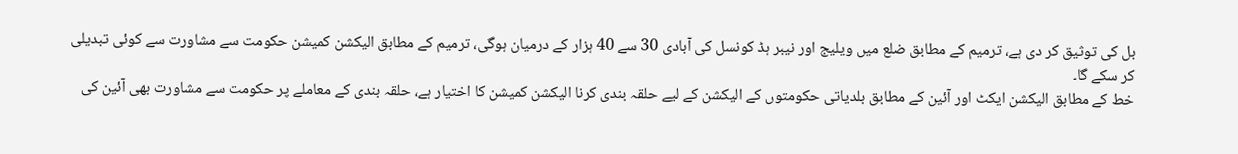بل کی توثیق کر دی ہے، ترمیم کے مطابق ضلع میں ویلیج اور نیبر ہڈ کونسل کی آبادی 30 سے 40 ہزار کے درمیان ہوگی، ترمیم کے مطابق الیکشن کمیشن حکومت سے مشاورت سے کوئی تبدیلی کر سکے گا۔
خط کے مطابق الیکشن ایکٹ اور آئین کے مطابق بلدیاتی حکومتوں کے الیکشن کے لیے حلقہ بندی کرنا الیکشن کمیشن کا اختیار ہے، حلقہ بندی کے معاملے پر حکومت سے مشاورت بھی آئین کی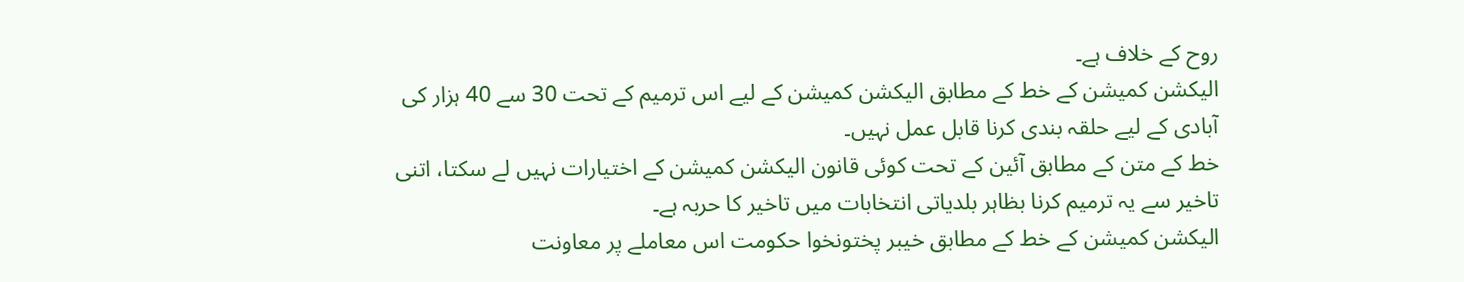روح کے خلاف ہے۔
الیکشن کمیشن کے خط کے مطابق الیکشن کمیشن کے لیے اس ترمیم کے تحت 30 سے 40 ہزار کی آبادی کے لیے حلقہ بندی کرنا قابل عمل نہیں۔
خط کے متن کے مطابق آئین کے تحت کوئی قانون الیکشن کمیشن کے اختیارات نہیں لے سکتا، اتنی تاخیر سے یہ ترمیم کرنا بظاہر بلدیاتی انتخابات میں تاخیر کا حربہ ہے۔
الیکشن کمیشن کے خط کے مطابق خیبر پختونخوا حکومت اس معاملے پر معاونت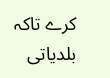کرے تاکہ بلدیاتی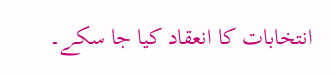انتخابات کا انعقاد کیا جا سکے۔